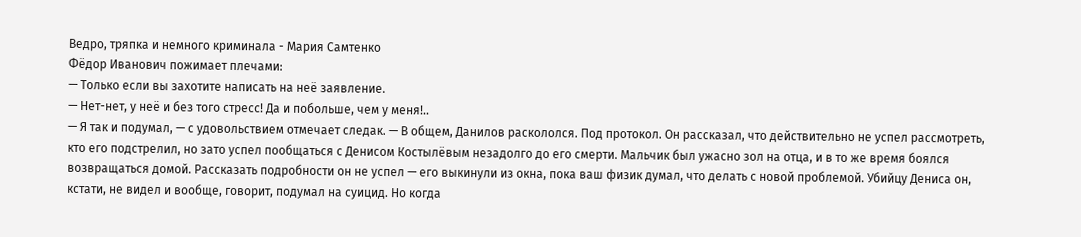Ведро, тряпка и немного криминала - Мария Самтенко
Фёдор Иванович пожимает плечами:
— Только если вы захотите написать на неё заявление.
— Нет-нет, у неё и без того стресс! Да и побольше, чем у меня!..
— Я так и подумал, — с удовольствием отмечает следак. — В общем, Данилов раскололся. Под протокол. Он рассказал, что действительно не успел рассмотреть, кто его подстрелил, но зато успел пообщаться с Денисом Костылёвым незадолго до его смерти. Мальчик был ужасно зол на отца, и в то же время боялся возвращаться домой. Рассказать подробности он не успел — его выкинули из окна, пока ваш физик думал, что делать с новой проблемой. Убийцу Дениса он, кстати, не видел и вообще, говорит, подумал на суицид. Но когда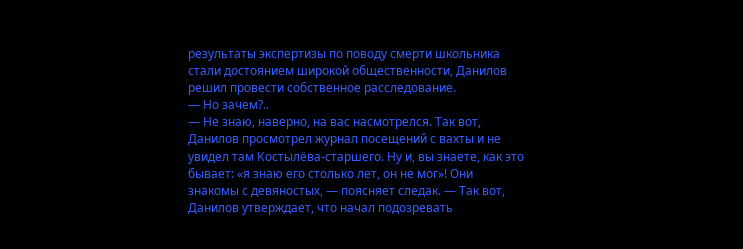результаты экспертизы по поводу смерти школьника стали достоянием широкой общественности, Данилов решил провести собственное расследование.
— Но зачем?..
— Не знаю, наверно, на вас насмотрелся. Так вот, Данилов просмотрел журнал посещений с вахты и не увидел там Костылёва-старшего. Ну и, вы знаете, как это бывает: «я знаю его столько лет, он не мог»! Они знакомы с девяностых, — поясняет следак. — Так вот, Данилов утверждает, что начал подозревать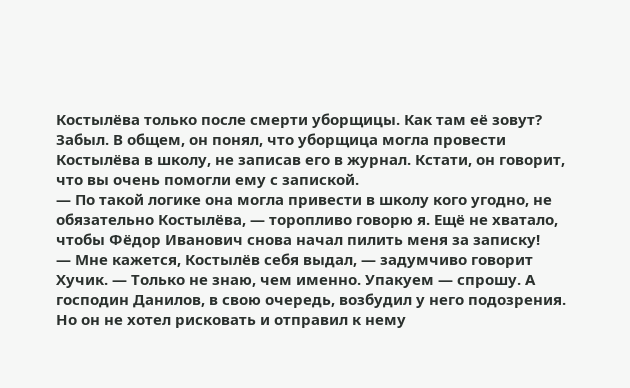Костылёва только после смерти уборщицы. Как там её зовут? Забыл. В общем, он понял, что уборщица могла провести Костылёва в школу, не записав его в журнал. Кстати, он говорит, что вы очень помогли ему с запиской.
— По такой логике она могла привести в школу кого угодно, не обязательно Костылёва, — торопливо говорю я. Ещё не хватало, чтобы Фёдор Иванович снова начал пилить меня за записку!
— Мне кажется, Костылёв себя выдал, — задумчиво говорит Хучик. — Только не знаю, чем именно. Упакуем — спрошу. А господин Данилов, в свою очередь, возбудил у него подозрения. Но он не хотел рисковать и отправил к нему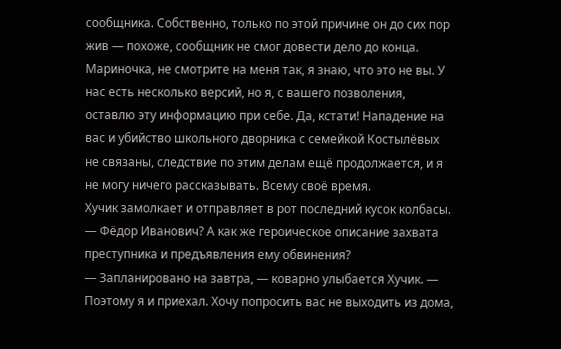сообщника. Собственно, только по этой причине он до сих пор жив — похоже, сообщник не смог довести дело до конца. Мариночка, не смотрите на меня так, я знаю, что это не вы. У нас есть несколько версий, но я, с вашего позволения, оставлю эту информацию при себе. Да, кстати! Нападение на вас и убийство школьного дворника с семейкой Костылёвых не связаны, следствие по этим делам ещё продолжается, и я не могу ничего рассказывать. Всему своё время.
Хучик замолкает и отправляет в рот последний кусок колбасы.
— Фёдор Иванович? А как же героическое описание захвата преступника и предъявления ему обвинения?
— Запланировано на завтра, — коварно улыбается Хучик. — Поэтому я и приехал. Хочу попросить вас не выходить из дома,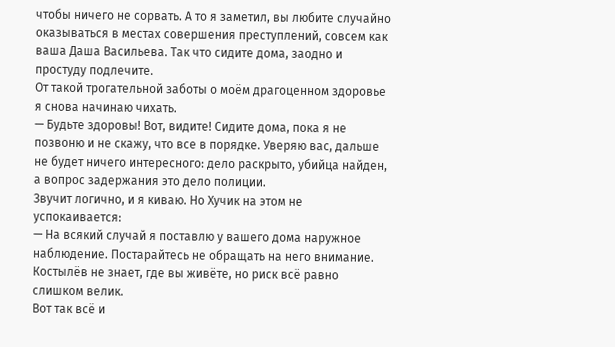чтобы ничего не сорвать. А то я заметил, вы любите случайно оказываться в местах совершения преступлений, совсем как ваша Даша Васильева. Так что сидите дома, заодно и простуду подлечите.
От такой трогательной заботы о моём драгоценном здоровье я снова начинаю чихать.
— Будьте здоровы! Вот, видите! Сидите дома, пока я не позвоню и не скажу, что все в порядке. Уверяю вас, дальше не будет ничего интересного: дело раскрыто, убийца найден, а вопрос задержания это дело полиции.
Звучит логично, и я киваю. Но Хучик на этом не успокаивается:
— На всякий случай я поставлю у вашего дома наружное наблюдение. Постарайтесь не обращать на него внимание. Костылёв не знает, где вы живёте, но риск всё равно слишком велик.
Вот так всё и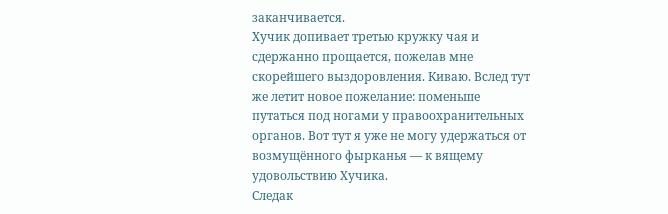заканчивается.
Хучик допивает третью кружку чая и сдержанно прощается, пожелав мне скорейшего выздоровления. Киваю. Вслед тут же летит новое пожелание: поменьше путаться под ногами у правоохранительных органов. Вот тут я уже не могу удержаться от возмущённого фырканья — к вящему удовольствию Хучика.
Следак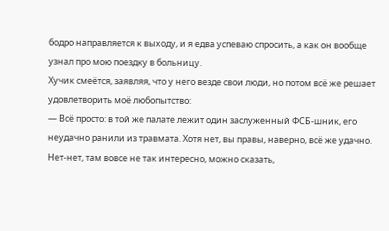бодро направляется к выходу, и я едва успеваю спросить, а как он вообще узнал про мою поездку в больницу.
Хучик смеётся, заявляя, что у него везде свои люди, но потом всё же решает удовлетворить моё любопытство:
— Всё просто: в той же палате лежит один заслуженный ФСБ-шник, его неудачно ранили из травмата. Хотя нет, вы правы, наверно, всё же удачно. Нет-нет, там вовсе не так интересно, можно сказать,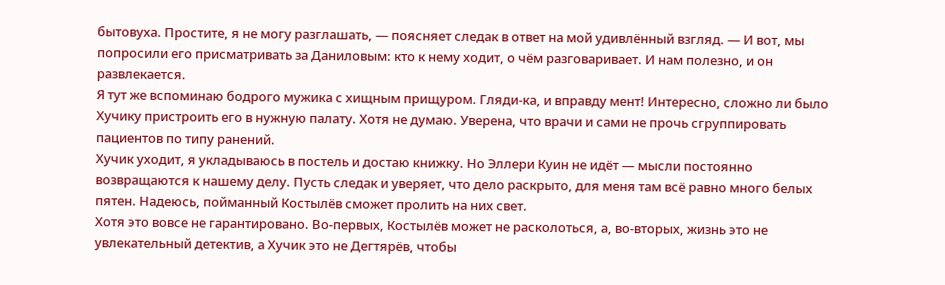бытовуха. Простите, я не могу разглашать, — поясняет следак в ответ на мой удивлённый взгляд. — И вот, мы попросили его присматривать за Даниловым: кто к нему ходит, о чём разговаривает. И нам полезно, и он развлекается.
Я тут же вспоминаю бодрого мужика с хищным прищуром. Гляди-ка, и вправду мент! Интересно, сложно ли было Хучику пристроить его в нужную палату. Хотя не думаю. Уверена, что врачи и сами не прочь сгруппировать пациентов по типу ранений.
Хучик уходит, я укладываюсь в постель и достаю книжку. Но Эллери Куин не идёт — мысли постоянно возвращаются к нашему делу. Пусть следак и уверяет, что дело раскрыто, для меня там всё равно много белых пятен. Надеюсь, пойманный Костылёв сможет пролить на них свет.
Хотя это вовсе не гарантировано. Во-первых, Костылёв может не расколоться, а, во-вторых, жизнь это не увлекательный детектив, а Хучик это не Дегтярёв, чтобы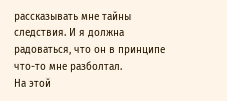рассказывать мне тайны следствия. И я должна радоваться, что он в принципе что-то мне разболтал.
На этой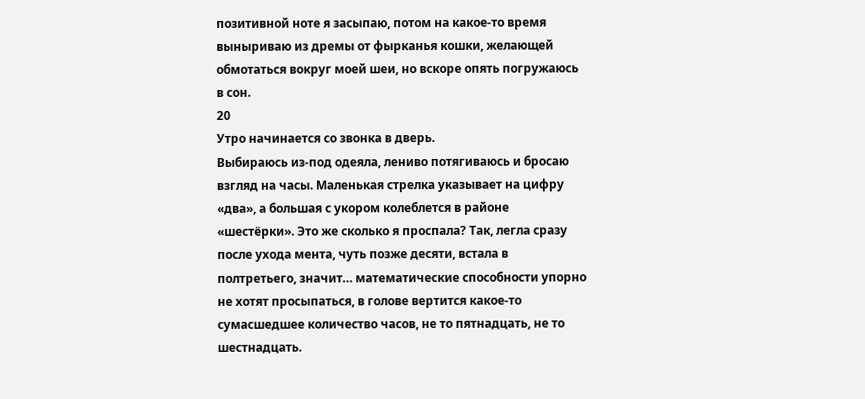позитивной ноте я засыпаю, потом на какое-то время выныриваю из дремы от фырканья кошки, желающей обмотаться вокруг моей шеи, но вскоре опять погружаюсь в сон.
20
Утро начинается со звонка в дверь.
Выбираюсь из-под одеяла, лениво потягиваюсь и бросаю взгляд на часы. Маленькая стрелка указывает на цифру «два», а большая с укором колеблется в районе «шестёрки». Это же сколько я проспала? Так, легла сразу после ухода мента, чуть позже десяти, встала в полтретьего, значит… математические способности упорно не хотят просыпаться, в голове вертится какое-то сумасшедшее количество часов, не то пятнадцать, не то шестнадцать.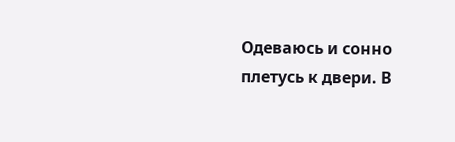Одеваюсь и сонно плетусь к двери. В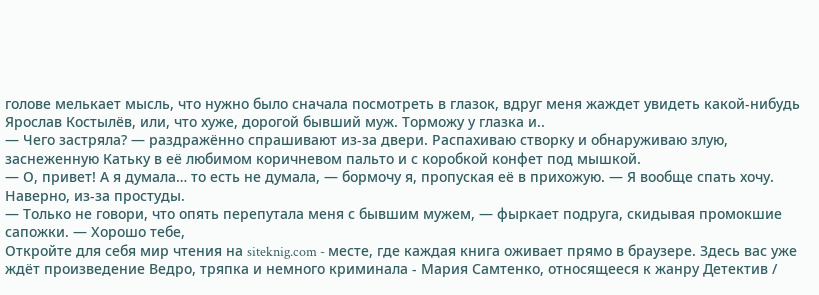голове мелькает мысль, что нужно было сначала посмотреть в глазок, вдруг меня жаждет увидеть какой-нибудь Ярослав Костылёв, или, что хуже, дорогой бывший муж. Торможу у глазка и..
— Чего застряла? — раздражённо спрашивают из-за двери. Распахиваю створку и обнаруживаю злую, заснеженную Катьку в её любимом коричневом пальто и с коробкой конфет под мышкой.
— О, привет! А я думала… то есть не думала, — бормочу я, пропуская её в прихожую. — Я вообще спать хочу. Наверно, из-за простуды.
— Только не говори, что опять перепутала меня с бывшим мужем, — фыркает подруга, скидывая промокшие сапожки. — Хорошо тебе,
Откройте для себя мир чтения на siteknig.com - месте, где каждая книга оживает прямо в браузере. Здесь вас уже ждёт произведение Ведро, тряпка и немного криминала - Мария Самтенко, относящееся к жанру Детектив /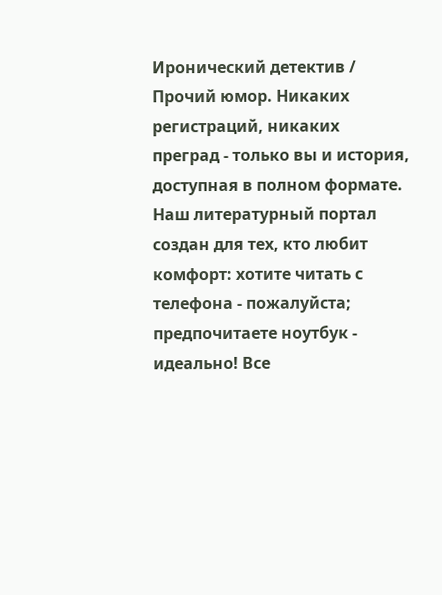Иронический детектив / Прочий юмор. Никаких регистраций, никаких преград - только вы и история, доступная в полном формате. Наш литературный портал создан для тех, кто любит комфорт: хотите читать с телефона - пожалуйста; предпочитаете ноутбук - идеально! Все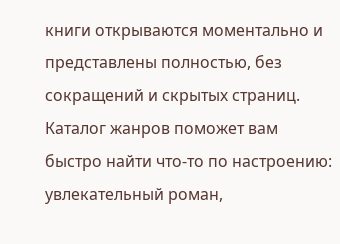книги открываются моментально и представлены полностью, без сокращений и скрытых страниц. Каталог жанров поможет вам быстро найти что-то по настроению: увлекательный роман,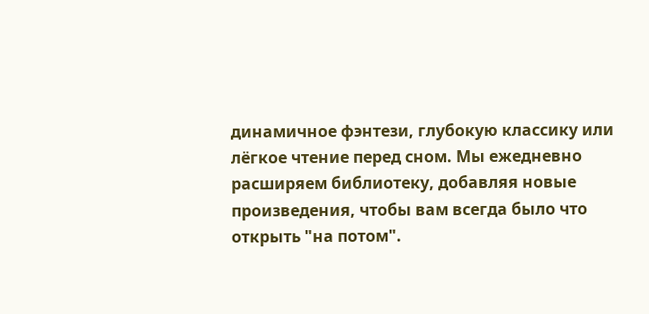динамичное фэнтези, глубокую классику или лёгкое чтение перед сном. Мы ежедневно расширяем библиотеку, добавляя новые произведения, чтобы вам всегда было что открыть "на потом".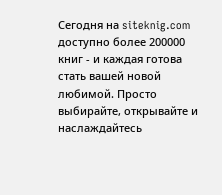Сегодня на siteknig.com доступно более 200000 книг - и каждая готова стать вашей новой любимой. Просто выбирайте, открывайте и наслаждайтесь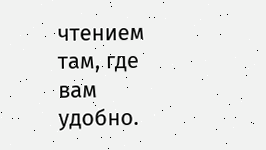чтением там, где вам удобно.